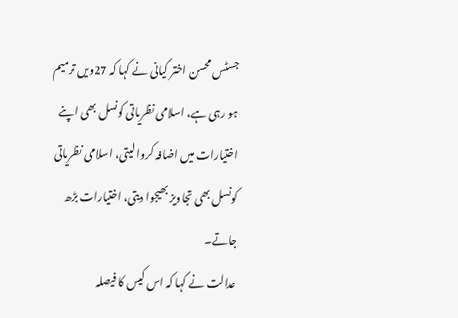جسٹس محسن اختر کیانی نے کہا کہ 27ویں ترمیم ہو رہی ہے، اسلامی نظریاتی کونسل بھی اپنے اختیارات میں اضافہ کروا لیتی، اسلامی نظریاتی کونسل بھی تجاویز بھیجوا دیتی، اختیارات بڑھ جاتے۔
عدالت نے کہا کہ اس کیس کا فیصلہ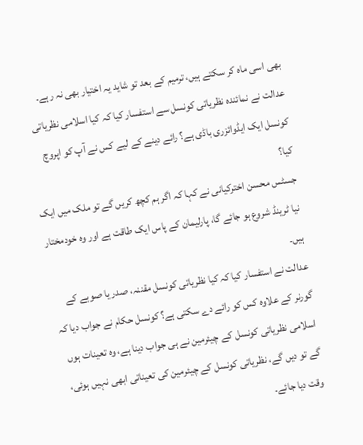بھی اسی ماہ کر سکتے ہیں، ترمیم کے بعد تو شاید یہ اختیار بھی نہ رہے۔
عدالت نے نمائندہ نظریاتی کونسل سے استفسار کیا کہ کیا اسلامی نظریاتی کونسل ایک ایڈوائزری باڈی ہے؟ رائے دینے کے لیے کس نے آپ کو اپروچ کیا؟
جسٹس محسن اخترکیانی نے کہا کہ اگر ہم کچھ کریں گے تو ملک میں ایک نیا ٹرینڈ شروع ہو جائے گا، پارلیمان کے پاس ایک طاقت ہے اور وہ خودمختار ہیں۔
عدالت نے استفسار کیا کہ کیا نظریاتی کونسل مقننہ، صدر یا صوبے کے گورنر کے علاوہ کس کو رائے دے سکتی ہے؟ کونسل حکام نے جواب دیا کہ اسلامی نظریاتی کونسل کے چیئرمین نے ہی جواب دینا ہے، وہ تعینات ہوں گے تو دیں گے، نظریاتی کونسل کے چیئرمین کی تعیناتی ابھی نہیں ہوئی، وقت دیا جائے۔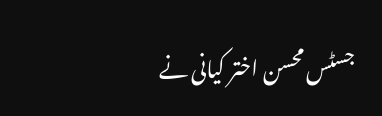جسٹس محسن اختر کیانی نے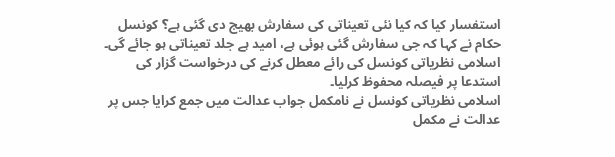استفسار کیا کہ کیا نئی تعیناتی کی سفارش بھیج دی گئی ہے؟ کونسل حکام نے کہا کہ جی سفارش گئی ہوئی ہے، امید ہے جلد تعیناتی ہو جائے گی۔
اسلامی نظریاتی کونسل کی رائے معطل کرنے کی درخواست گزار کی استدعا پر فیصلہ محفوظ کرلیا۔
اسلامی نظریاتی کونسل نے نامکمل جواب عدالت میں جمع کرایا جس پر عدالت نے مکمل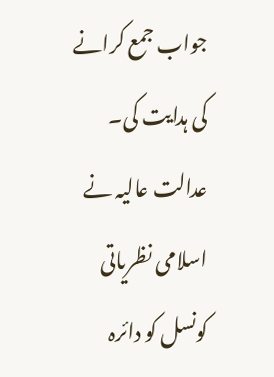جواب جمع کرانے کی ہدایت کی۔
عدالت عالیہ نے اسلامی نظریاتی کونسل کو دائرہ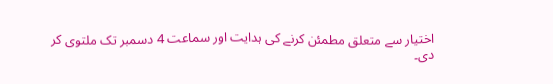اختیار سے متعلق مطمئن کرنے کی ہدایت اور سماعت 4 دسمبر تک ملتوی کر دی۔